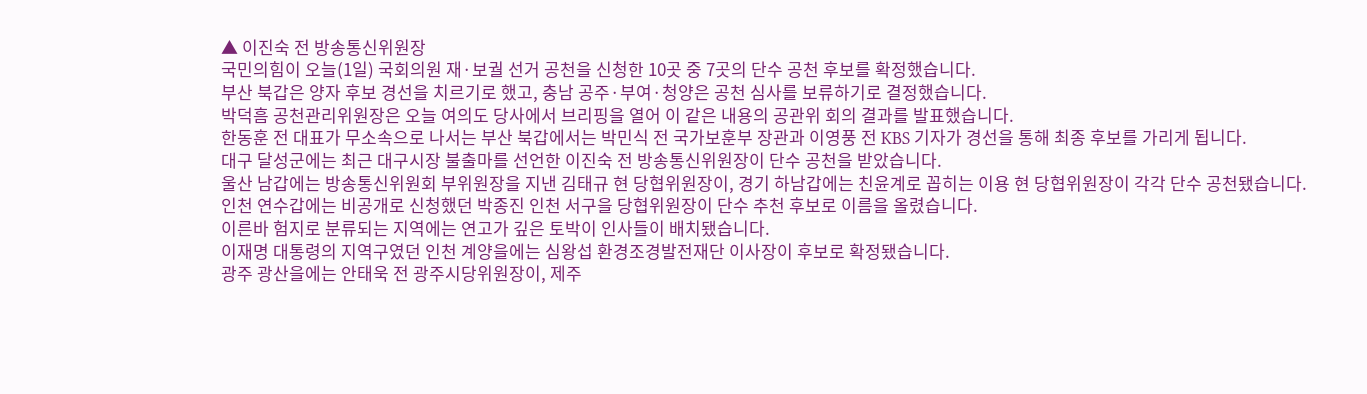▲ 이진숙 전 방송통신위원장
국민의힘이 오늘(1일) 국회의원 재·보궐 선거 공천을 신청한 10곳 중 7곳의 단수 공천 후보를 확정했습니다.
부산 북갑은 양자 후보 경선을 치르기로 했고, 충남 공주·부여·청양은 공천 심사를 보류하기로 결정했습니다.
박덕흠 공천관리위원장은 오늘 여의도 당사에서 브리핑을 열어 이 같은 내용의 공관위 회의 결과를 발표했습니다.
한동훈 전 대표가 무소속으로 나서는 부산 북갑에서는 박민식 전 국가보훈부 장관과 이영풍 전 KBS 기자가 경선을 통해 최종 후보를 가리게 됩니다.
대구 달성군에는 최근 대구시장 불출마를 선언한 이진숙 전 방송통신위원장이 단수 공천을 받았습니다.
울산 남갑에는 방송통신위원회 부위원장을 지낸 김태규 현 당협위원장이, 경기 하남갑에는 친윤계로 꼽히는 이용 현 당협위원장이 각각 단수 공천됐습니다.
인천 연수갑에는 비공개로 신청했던 박종진 인천 서구을 당협위원장이 단수 추천 후보로 이름을 올렸습니다.
이른바 험지로 분류되는 지역에는 연고가 깊은 토박이 인사들이 배치됐습니다.
이재명 대통령의 지역구였던 인천 계양을에는 심왕섭 환경조경발전재단 이사장이 후보로 확정됐습니다.
광주 광산을에는 안태욱 전 광주시당위원장이, 제주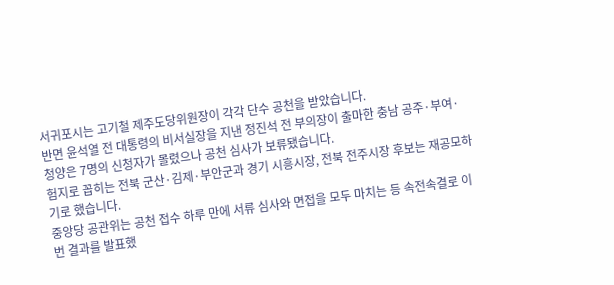서귀포시는 고기철 제주도당위원장이 각각 단수 공천을 받았습니다.
반면 윤석열 전 대통령의 비서실장을 지낸 정진석 전 부의장이 출마한 충남 공주·부여·청양은 7명의 신청자가 몰렸으나 공천 심사가 보류됐습니다.
험지로 꼽히는 전북 군산·김제·부안군과 경기 시흥시장, 전북 전주시장 후보는 재공모하기로 했습니다.
중앙당 공관위는 공천 접수 하루 만에 서류 심사와 면접을 모두 마치는 등 속전속결로 이번 결과를 발표했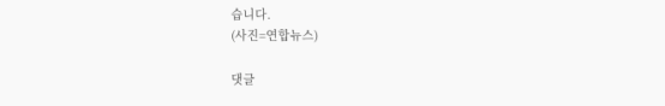습니다.
(사진=연합뉴스)

댓글